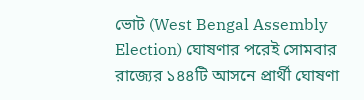ভোট (West Bengal Assembly Election) ঘোষণার পরেই সোমবার রাজ্যের ১৪৪টি আসনে প্রার্থী ঘোষণা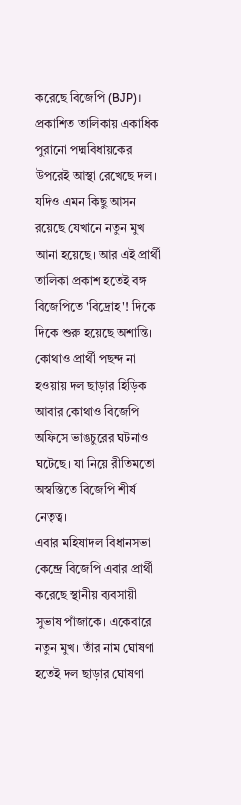করেছে বিজেপি (BJP)। প্রকাশিত তালিকায় একাধিক পুরানো পদ্মবিধায়কের উপরেই আস্থা রেখেছে দল। যদিও এমন কিছু আসন রয়েছে যেখানে নতুন মুখ আনা হয়েছে। আর এই প্রার্থী তালিকা প্রকাশ হতেই বঙ্গ বিজেপিতে 'বিদ্রোহ'! দিকে দিকে শুরু হয়েছে অশান্তি। কোথাও প্রার্থী পছন্দ না হওয়ায় দল ছাড়ার হিড়িক আবার কোথাও বিজেপি অফিসে ভাঙচুরের ঘটনাও ঘটেছে। যা নিয়ে রীতিমতো অস্বস্তিতে বিজেপি শীর্ষ নেতৃত্ব।
এবার মহিষাদল বিধানসভা কেন্দ্রে বিজেপি এবার প্রার্থী করেছে স্থানীয় ব্যবসায়ী সুভাষ পাঁজাকে। একেবারে নতুন মুখ। তাঁর নাম ঘোষণা হতেই দল ছাড়ার ঘোষণা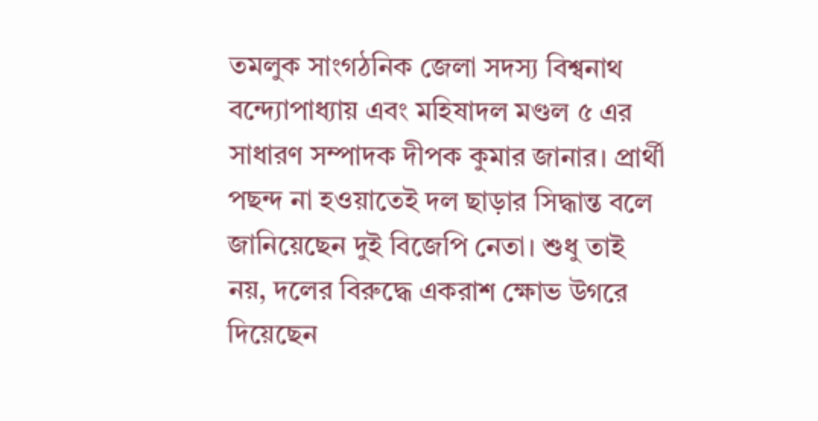তমলুক সাংগঠনিক জেলা সদস্য বিশ্বনাথ বন্দ্যোপাধ্যায় এবং মহিষাদল মণ্ডল ৫ এর সাধারণ সম্পাদক দীপক কুমার জানার। প্রার্থী পছন্দ না হওয়াতেই দল ছাড়ার সিদ্ধান্ত বলে জানিয়েছেন দুই বিজেপি নেতা। শুধু তাই নয়, দলের বিরুদ্ধে একরাশ ক্ষোভ উগরে দিয়েছেন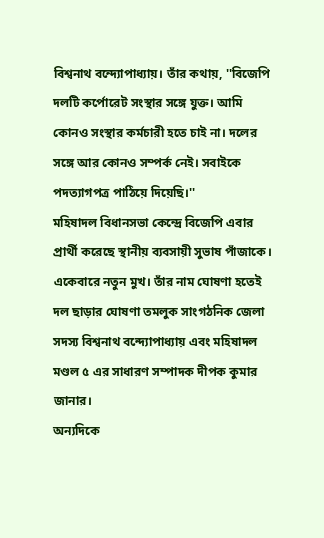বিশ্বনাথ বন্দ্যোপাধ্যায়। তাঁর কথায়, ''বিজেপি দলটি কর্পোরেট সংস্থার সঙ্গে যুক্ত। আমি কোনও সংস্থার কর্মচারী হতে চাই না। দলের সঙ্গে আর কোনও সম্পর্ক নেই। সবাইকে পদত্যাগপত্র পাঠিয়ে দিয়েছি।''
মহিষাদল বিধানসভা কেন্দ্রে বিজেপি এবার প্রার্থী করেছে স্থানীয় ব্যবসায়ী সুভাষ পাঁজাকে। একেবারে নতুন মুখ। তাঁর নাম ঘোষণা হতেই দল ছাড়ার ঘোষণা তমলুক সাংগঠনিক জেলা সদস্য বিশ্বনাথ বন্দ্যোপাধ্যায় এবং মহিষাদল মণ্ডল ৫ এর সাধারণ সম্পাদক দীপক কুমার জানার।
অন্যদিকে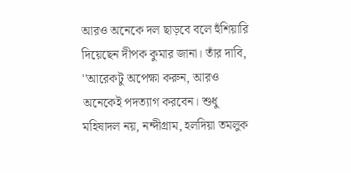আরও অনেকে দল ছাড়বে বলে হুঁশিয়ারি দিয়েছেন দীপক কুমার জানা। তাঁর দাবি, ''আরেকটু অপেক্ষা করুন, আরও অনেকেই পদত্যাগ করবেন। শুধু মহিষাদল নয়, নন্দীগ্রাম, হলদিয়া তমলুক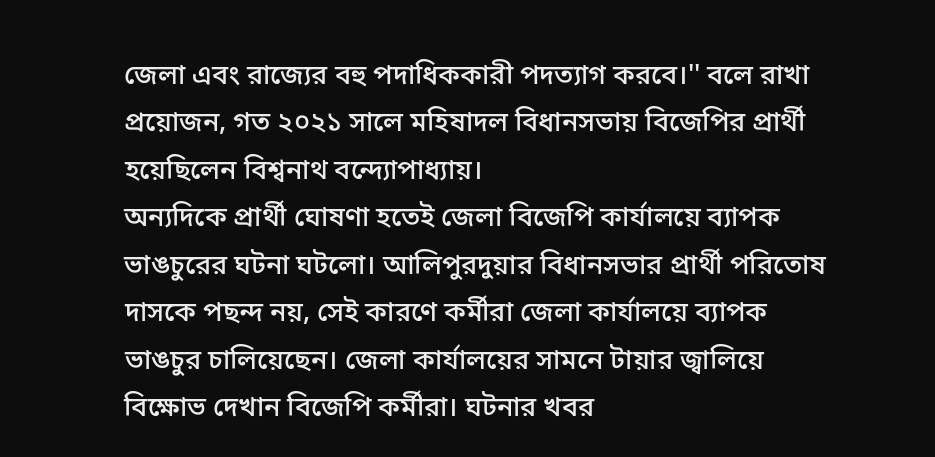জেলা এবং রাজ্যের বহু পদাধিককারী পদত্যাগ করবে।'' বলে রাখা প্রয়োজন, গত ২০২১ সালে মহিষাদল বিধানসভায় বিজেপির প্রার্থী হয়েছিলেন বিশ্বনাথ বন্দ্যোপাধ্যায়।
অন্যদিকে প্রার্থী ঘোষণা হতেই জেলা বিজেপি কার্যালয়ে ব্যাপক ভাঙচুরের ঘটনা ঘটলো। আলিপুরদুয়ার বিধানসভার প্রার্থী পরিতোষ দাসকে পছন্দ নয়, সেই কারণে কর্মীরা জেলা কার্যালয়ে ব্যাপক ভাঙচুর চালিয়েছেন। জেলা কার্যালয়ের সামনে টায়ার জ্বালিয়ে বিক্ষোভ দেখান বিজেপি কর্মীরা। ঘটনার খবর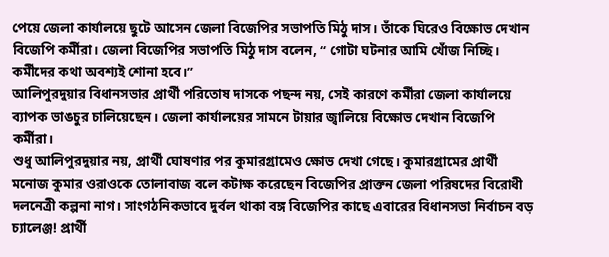পেয়ে জেলা কার্যালয়ে ছুটে আসেন জেলা বিজেপির সভাপতি মিঠু দাস। তাঁকে ঘিরেও বিক্ষোভ দেখান বিজেপি কর্মীরা। জেলা বিজেপির সভাপতি মিঠু দাস বলেন, “ গোটা ঘটনার আমি খোঁজ নিচ্ছি। কর্মীদের কথা অবশ্যই শোনা হবে।”
আলিপুরদুয়ার বিধানসভার প্রার্থী পরিতোষ দাসকে পছন্দ নয়, সেই কারণে কর্মীরা জেলা কার্যালয়ে ব্যাপক ভাঙচুর চালিয়েছেন। জেলা কার্যালয়ের সামনে টায়ার জ্বালিয়ে বিক্ষোভ দেখান বিজেপি কর্মীরা।
শুধু আলিপুরদুয়ার নয়, প্রার্থী ঘোষণার পর কুমারগ্রামেও ক্ষোভ দেখা গেছে। কুমারগ্রামের প্রার্থী মনোজ কুমার ওরাওকে তোলাবাজ বলে কটাক্ষ করেছেন বিজেপির প্রাক্তন জেলা পরিষদের বিরোধী দলনেত্রী কল্পনা নাগ। সাংগঠনিকভাবে দুর্বল থাকা বঙ্গ বিজেপির কাছে এবারের বিধানসভা নির্বাচন বড় চ্যালেঞ্জ! প্রার্থী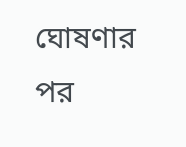ঘোষণার পর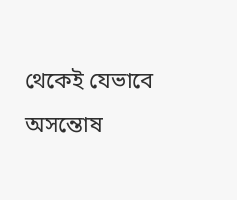থেকেই যেভাবে অসন্তোষ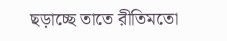ছড়াচ্ছে তাতে রীতিমতো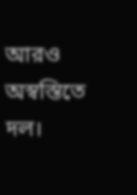আরও অস্বস্তিতে দল।